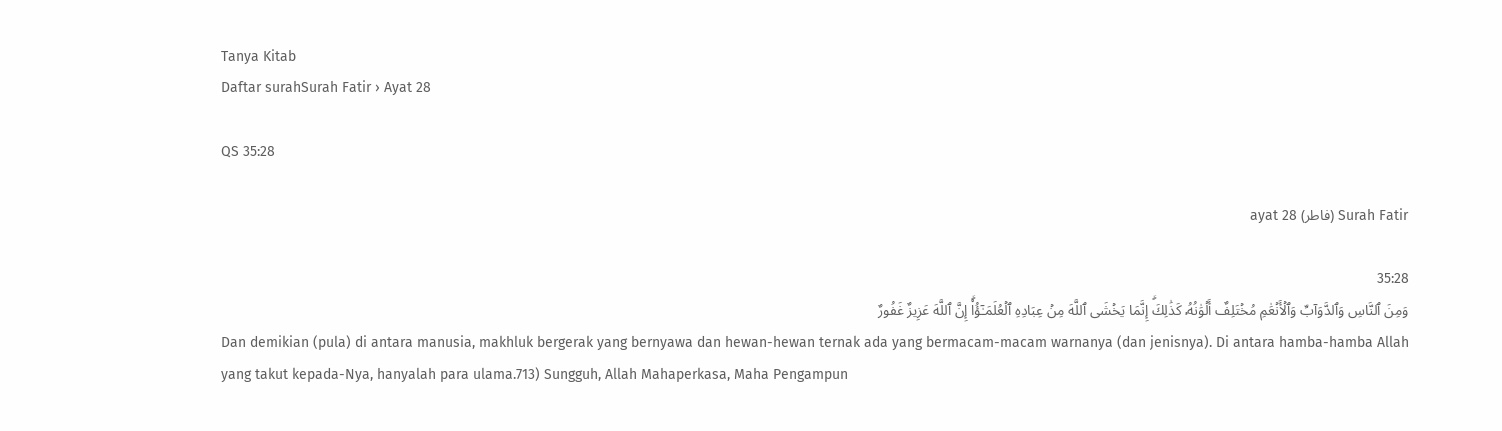Tanya Kitab
Daftar surahSurah Fatir › Ayat 28

QS 35:28

Surah Fatir (فاطر) ayat 28

35:28
وَمِنَ ٱلنَّاسِ وَٱلدَّوَآبِّ وَٱلۡأَنۡعَٰمِ مُخۡتَلِفٌ أَلۡوَٰنُهُۥ كَذَٰلِكَۗ إِنَّمَا يَخۡشَى ٱللَّهَ مِنۡ عِبَادِهِ ٱلۡعُلَمَـٰٓؤُاْۗ إِنَّ ٱللَّهَ عَزِيزٌ غَفُورٌ
Dan demikian (pula) di antara manusia, makhluk bergerak yang bernyawa dan hewan-hewan ternak ada yang bermacam-macam warnanya (dan jenisnya). Di antara hamba-hamba Allah yang takut kepada-Nya, hanyalah para ulama.713) Sungguh, Allah Mahaperkasa, Maha Pengampun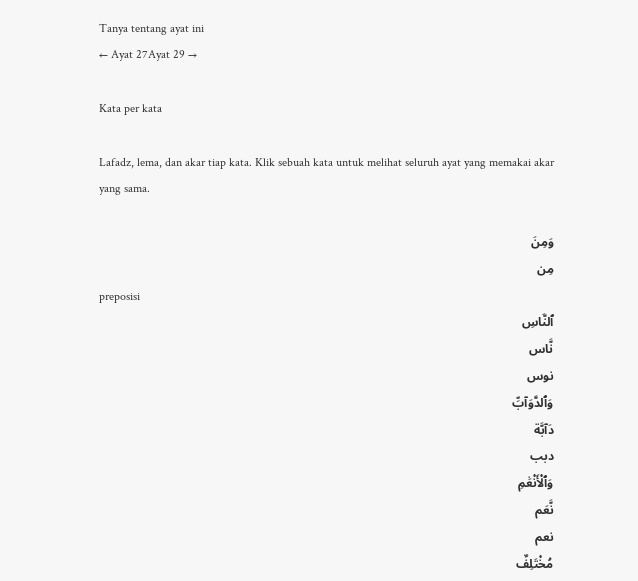Tanya tentang ayat ini
← Ayat 27Ayat 29 →

Kata per kata

Lafadz, lema, dan akar tiap kata. Klik sebuah kata untuk melihat seluruh ayat yang memakai akar yang sama.

وَمِنَ
مِن
preposisi
ٱلنَّاسِ
نَّاس
نوس
وَٱلدَّوَآبِّ
دَآبَّة
دبب
وَٱلْأَنْعَٰمِ
نَّعَم
نعم
مُخْتَلِفٌ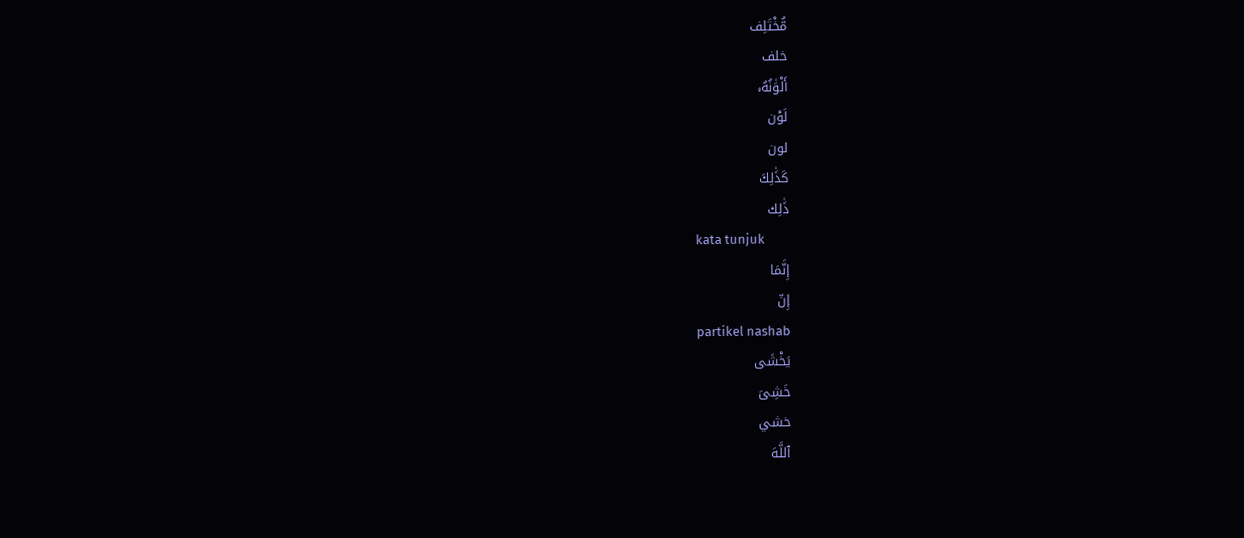مُّخْتَلِف
خلف
أَلْوَٰنُهُۥ
لَوْن
لون
كَذَٰلِكَ
ذَٰلِك
kata tunjuk
إِنَّمَا
إِنّ
partikel nashab
يَخْشَى
خَشِىَ
خشي
ٱللَّهَ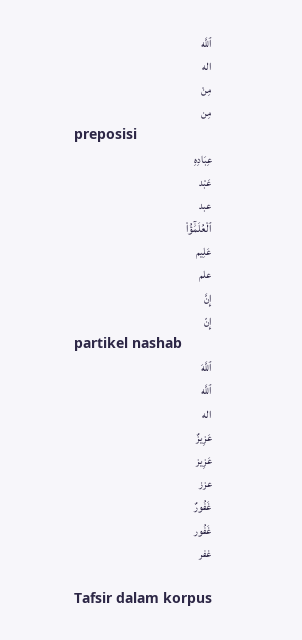ٱللَّه
اله
مِنْ
مِن
preposisi
عِبَادِهِ
عَبْد
عبد
ٱلْعُلَمَٰٓؤُا۟
عَلِيم
علم
إِنَّ
إِنّ
partikel nashab
ٱللَّهَ
ٱللَّه
اله
عَزِيزٌ
عَزِيز
عزز
غَفُورٌ
غَفُور
غفر

Tafsir dalam korpus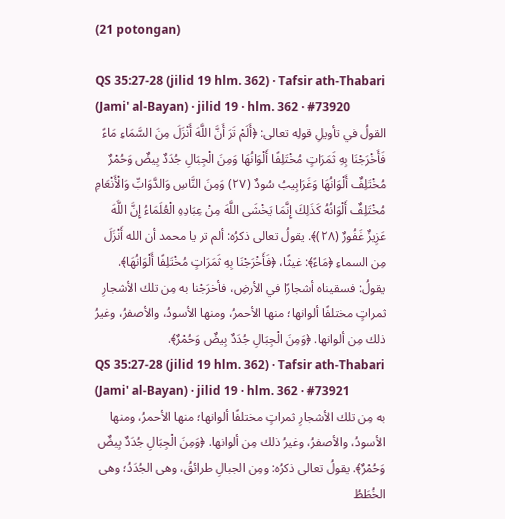(21 potongan)

QS 35:27-28 (jilid 19 hlm. 362) · Tafsir ath-Thabari (Jami' al-Bayan) · jilid 19 · hlm. 362 · #73920
القولُ في تأويلِ قولِه تعالى: ﴿أَلَمْ تَرَ أَنَّ اللَّهَ أَنْزَلَ مِنَ السَّمَاءِ مَاءً فَأَخْرَجْنَا بِهِ ثَمَرَاتٍ مُخْتَلِفًا أَلْوَانُهَا وَمِنَ الْجِبَالِ جُدَدٌ بِيضٌ وَحُمْرٌ مُخْتَلِفٌ أَلْوَانُهَا وَغَرَابِيبُ سُودٌ (٢٧) وَمِنَ النَّاسِ وَالدَّوَابِّ وَالْأَنْعَامِ مُخْتَلِفٌ أَلْوَانُهُ كَذَلِكَ إِنَّمَا يَخْشَى اللَّهَ مِنْ عِبَادِهِ الْعُلَمَاءُ إِنَّ اللَّهَ عَزِيزٌ غَفُورٌ (٢٨)﴾. يقولُ تعالى ذكرُه: ألم تر يا محمد أن الله أَنْزَلَ مِن السماءِ ﴿مَاءً﴾: غيثًا، ﴿فَأَخْرَجْنَا بِهِ ثَمَرَاتٍ مُخْتَلِفًا أَلْوَانُهَا﴾. يقولُ: فسقيناه أشجارًا في الأرضِ، فأخرَجْنا به مِن تلك الأشجارِ ثمراتٍ مختلفًا ألوانها؛ منها الأحمرُ، ومنها الأسودُ، والأصفرُ، وغيرُ ذلك مِن ألوانها. ﴿وَمِنَ الْجِبَالِ جُدَدٌ بِيضٌ وَحُمْرٌ﴾.
QS 35:27-28 (jilid 19 hlm. 362) · Tafsir ath-Thabari (Jami' al-Bayan) · jilid 19 · hlm. 362 · #73921
به مِن تلك الأشجارِ ثمراتٍ مختلفًا ألوانها؛ منها الأحمرُ، ومنها الأسودُ، والأصفرُ، وغيرُ ذلك مِن ألوانها. ﴿وَمِنَ الْجِبَالِ جُدَدٌ بِيضٌ وَحُمْرٌ﴾. يقولُ تعالى ذكرُه: ومِن الجبالِ طرائقُ، وهى الجُدَدُ؛ وهى الخُطَطُ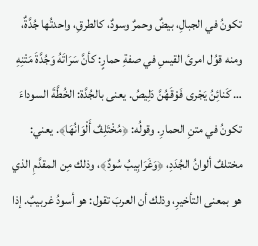تكونُ في الجبالِ، بيضٌ وحمرٌ وسودٌ، كالطرقِ، واحدتُها جُدَّةٌ، ومنه قوُل امرئ القيسِ في صفةِ حمارٍ: كأنَّ سَرَاتَهُ وَجُدَّةَ مَتْنِهِ … كَنائِنُ يَجْرى فَوْقَهُنَّ دَلِيصُ. يعنى بالجُدَّة: الخُطَّةَ السوداءَ تكونُ في متنِ الحمارِ. وقولُه: ﴿مُخْتَلِفٌ أَلْوَانُهَا﴾. يعني: مختلفٌ ألوانُ الجُدَدِ، ﴿وَغَرَابِيبُ سُودٌ﴾، وذلك مِن المقدَّمِ الذي هو بمعنى التأخيرِ، وذلك أن العربَ تقول: هو أسودُ غربيبٌ. إذا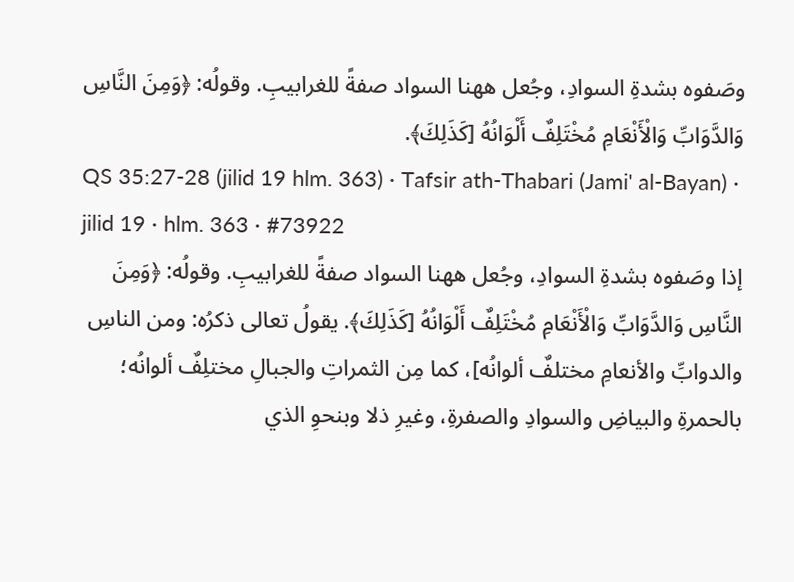وصَفوه بشدةِ السوادِ، وجُعل ههنا السواد صفةً للغرابيبِ. وقولُه: ﴿وَمِنَ النَّاسِ وَالدَّوَابِّ وَالْأَنْعَامِ مُخْتَلِفٌ أَلْوَانُهُ [كَذَلِكَ﴾.
QS 35:27-28 (jilid 19 hlm. 363) · Tafsir ath-Thabari (Jami' al-Bayan) · jilid 19 · hlm. 363 · #73922
إذا وصَفوه بشدةِ السوادِ، وجُعل ههنا السواد صفةً للغرابيبِ. وقولُه: ﴿وَمِنَ النَّاسِ وَالدَّوَابِّ وَالْأَنْعَامِ مُخْتَلِفٌ أَلْوَانُهُ [كَذَلِكَ﴾. يقولُ تعالى ذكرُه: ومن الناسِ والدوابِّ والأنعامِ مختلفٌ ألوانُه]، كما مِن الثمراتِ والجبالِ مختلِفٌ ألوانُه؛ بالحمرةِ والبياضِ والسوادِ والصفرةِ، وغيرِ ذلا وبنحوِ الذي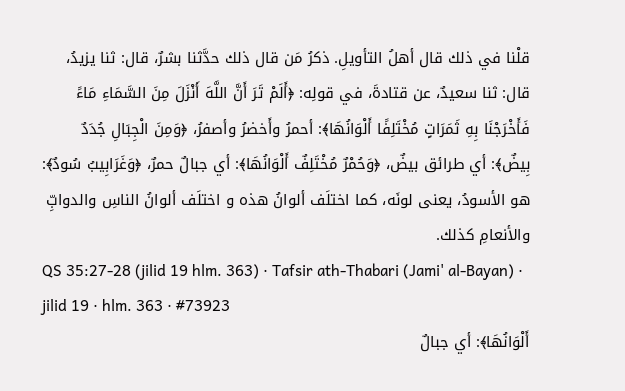قلْنا في ذلك قال أهلُ التأويلِ. ذكرُ مَن قال ذلك حدَّثنا بشرٌ، قال: ثنا يزيدُ، قال: ثنا سعيدٌ، عن قتادةَ، في قولِه: ﴿أَلَمْ تَرَ أَنَّ اللَّهَ أَنْزَلَ مِنَ السَّمَاءِ مَاءً فَأَخْرَجْنَا بِهِ ثَمَرَاتٍ مُخْتَلِفًا أَلْوَانُهَا﴾: أحمرُ وأَخضرُ وأصفرُ، ﴿وَمِنَ الْجِبَالِ جُدَدٌ بِيضٌ﴾: أي طرائق بيضٌ، ﴿وَحُمْرٌ مُخْتَلِفٌ أَلْوَانُهَا﴾: أي جبالٌ حمرٌ، ﴿وَغَرَابِيبُ سُودٌ﴾: هو الأسودُ، يعنى لونَه، كما اختلَف ألوانُ هذه و اختلَف ألوانُ الناسِ والدوابِّ والأنعامِ كذلك.
QS 35:27-28 (jilid 19 hlm. 363) · Tafsir ath-Thabari (Jami' al-Bayan) · jilid 19 · hlm. 363 · #73923
أَلْوَانُهَا﴾: أي جبالٌ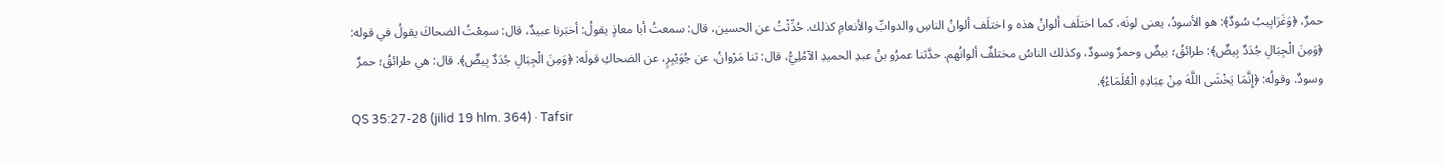حمرٌ، ﴿وَغَرَابِيبُ سُودٌ﴾: هو الأسودُ، يعنى لونَه، كما اختلَف ألوانُ هذه و اختلَف ألوانُ الناسِ والدوابِّ والأنعامِ كذلك. حُدِّثْتُ عن الحسين، قال: سمعتُ أبا معاذٍ يقولُ: أخبَرنا عبيدٌ، قال: سمِعْتُ الضحاكَ يقولُ في قوله: ﴿وَمِنَ الْجِبَالِ جُدَدٌ بِيضٌ﴾: طرائقُ؛ بيضٌ وحمرٌ وسودٌ، وكذلك الناسُ مختلفٌ ألوانُهم. حدَّثنا عمرُو بنُ عبدِ الحميدِ الآمُلِيُّ، قال: ثنا مَرْوانُ، عن جُوَيْبِرٍ، عن الضحاكِ قولَه: ﴿وَمِنَ الْجِبَالِ جُدَدٌ بِيضٌ﴾. قال: هي طرائقُ؛ حمرٌ وسودٌ. وقولُه: ﴿إِنَّمَا يَخْشَى اللَّهَ مِنْ عِبَادِهِ الْعُلَمَاءُ﴾.
QS 35:27-28 (jilid 19 hlm. 364) · Tafsir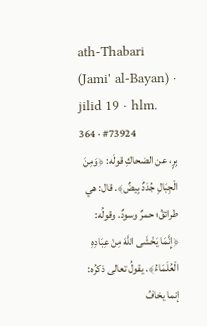ath-Thabari (Jami' al-Bayan) · jilid 19 · hlm. 364 · #73924
بِرٍ، عن الضحاكِ قولَه: ﴿وَمِنَ الْجِبَالِ جُدَدٌ بِيضٌ﴾. قال: هي طرائقُ؛ حمرٌ وسودٌ. وقولُه: ﴿إِنَّمَا يَخْشَى اللَّهَ مِنْ عِبَادِهِ الْعُلَمَاءُ﴾. يقولُ تعالى ذكرُه: إنما يخافُ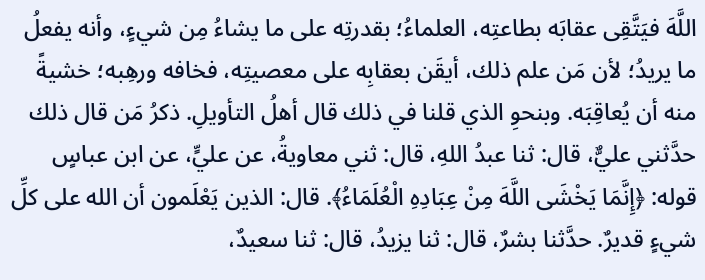اللَّهَ فيَتَّقِى عقابَه بطاعتِه، العلماءُ؛ بقدرتِه على ما يشاءُ مِن شيءٍ، وأنه يفعلُ ما يريدُ؛ لأن مَن علم ذلك، أيقَن بعقابِه على معصيتِه، فخافه ورهِبه؛ خشيةً منه أن يُعاقِبَه. وبنحوِ الذي قلنا في ذلك قال أهلُ التأويلِ. ذكرُ مَن قال ذلك حدَّثني عليٌّ، قال: ثنا عبدُ اللهِ، قال: ثني معاويةُ، عن عليٍّ، عن ابن عباسٍ قوله: ﴿إِنَّمَا يَخْشَى اللَّهَ مِنْ عِبَادِهِ الْعُلَمَاءُ﴾. قال: الذين يَعْلَمون أن الله على كلِّ شيءٍ قديرٌ. حدَّثنا بشرٌ، قال: ثنا يزيدُ، قال: ثنا سعيدٌ،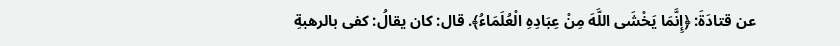عن قتادَةَ: ﴿إِنَّمَا يَخْشَى اللَّهَ مِنْ عِبَادِهِ الْعُلَمَاءُ﴾. قال: كان يقالُ: كفى بالرهبةِ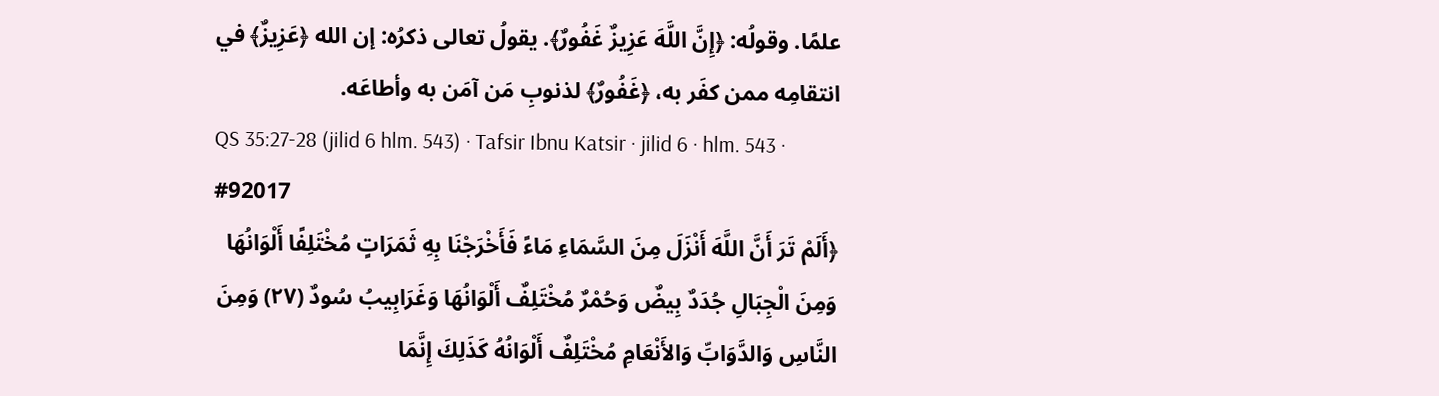علمًا. وقولُه: ﴿إِنَّ اللَّهَ عَزِيزٌ غَفُورٌ﴾. يقولُ تعالى ذكرُه: إن الله ﴿عَزِيزٌ﴾ في انتقامِه ممن كفَر به، ﴿غَفُورٌ﴾ لذنوبِ مَن آمَن به وأطاعَه.
QS 35:27-28 (jilid 6 hlm. 543) · Tafsir Ibnu Katsir · jilid 6 · hlm. 543 · #92017
﴿أَلَمْ تَرَ أَنَّ اللَّهَ أَنْزَلَ مِنَ السَّمَاءِ مَاءً فَأَخْرَجْنَا بِهِ ثَمَرَاتٍ مُخْتَلِفًا أَلْوَانُهَا وَمِنَ الْجِبَالِ جُدَدٌ بِيضٌ وَحُمْرٌ مُخْتَلِفٌ أَلْوَانُهَا وَغَرَابِيبُ سُودٌ (٢٧) وَمِنَ النَّاسِ وَالدَّوَابِّ وَالأَنْعَامِ مُخْتَلِفٌ أَلْوَانُهُ كَذَلِكَ إِنَّمَا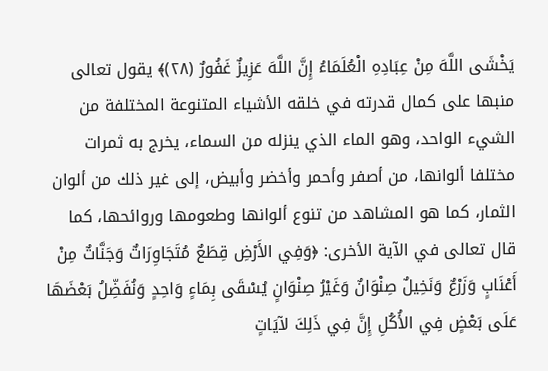يَخْشَى اللَّهَ مِنْ عِبَادِهِ الْعُلَمَاءُ إِنَّ اللَّهَ عَزِيزٌ غَفُورٌ (٢٨)﴾ يقول تعالى منبها على كمال قدرته في خلقه الأشياء المتنوعة المختلفة من الشيء الواحد، وهو الماء الذي ينزله من السماء، يخرج به ثمرات مختلفا ألوانها، من أصفر وأحمر وأخضر وأبيض، إلى غير ذلك من ألوان الثمار، كما هو المشاهد من تنوع ألوانها وطعومها وروائحها، كما قال تعالى في الآية الأخرى: ﴿وَفِي الأَرْضِ قِطَعٌ مُتَجَاوِرَاتٌ وَجَنَّاتٌ مِنْ أَعْنَابٍ وَزَرْعٌ وَنَخِيلٌ صِنْوَانٌ وَغَيْرُ صِنْوَانٍ يُسْقَى بِمَاءٍ وَاحِدٍ وَنُفَضِّلُ بَعْضَهَا عَلَى بَعْضٍ فِي الأُكُلِ إِنَّ فِي ذَلِكَ لآيَاتٍ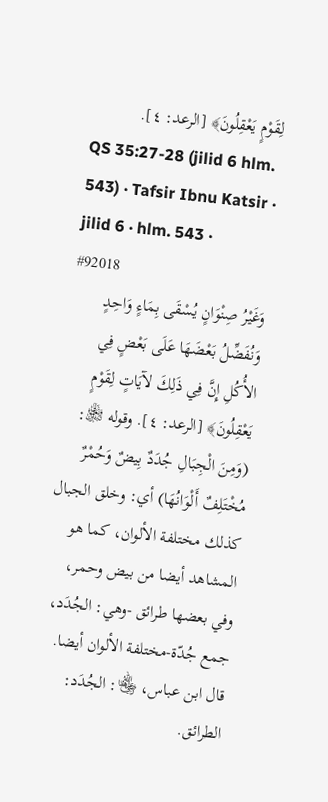لِقَوْمٍ يَعْقِلُونَ﴾ [الرعد: ٤].
QS 35:27-28 (jilid 6 hlm. 543) · Tafsir Ibnu Katsir · jilid 6 · hlm. 543 · #92018
وَغَيْرُ صِنْوَانٍ يُسْقَى بِمَاءٍ وَاحِدٍ وَنُفَضِّلُ بَعْضَهَا عَلَى بَعْضٍ فِي الأُكُلِ إِنَّ فِي ذَلِكَ لآيَاتٍ لِقَوْمٍ يَعْقِلُونَ﴾ [الرعد: ٤]. وقوله ﵎: (وَمِنَ الْجِبَالِ جُدَدٌ بِيضٌ وَحُمْرٌ مُخْتَلِفٌ أَلْوَانُهَا) أي: وخلق الجبال كذلك مختلفة الألوان، كما هو المشاهد أيضا من بيض وحمر، وفي بعضها طرائق -وهي: الجُدَد، جمع جُدّة-مختلفة الألوان أيضا. قال ابن عباس، ﵄: الجُدَد: الطرائق.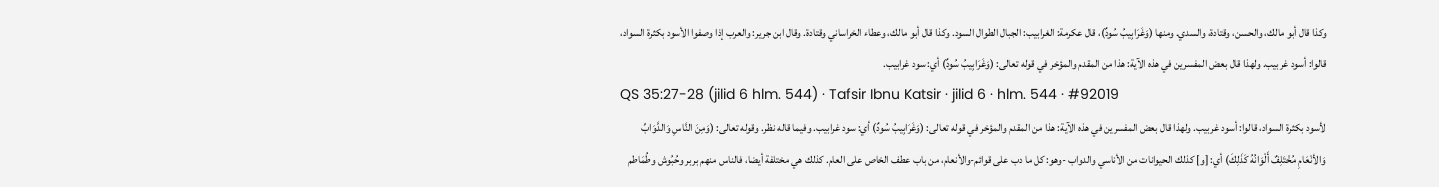وكذا قال أبو مالك، والحسن، وقتادة، والسدي. ومنها (وَغَرَابِيبُ سُودٌ)، قال عكرمة: الغرابيب: الجبال الطوال السود. وكذا قال أبو مالك، وعطاء الخراساني وقتادة. وقال ابن جرير: والعرب إذا وصفوا الأسود بكثرة السواد، قالوا: أسود غربيب. ولهذا قال بعض المفسرين في هذه الآية: هذا من المقدم والمؤخر في قوله تعالى: (وَغَرَابِيبُ سُودٌ) أي: سود غرابيب.
QS 35:27-28 (jilid 6 hlm. 544) · Tafsir Ibnu Katsir · jilid 6 · hlm. 544 · #92019
لأسود بكثرة السواد، قالوا: أسود غربيب. ولهذا قال بعض المفسرين في هذه الآية: هذا من المقدم والمؤخر في قوله تعالى: (وَغَرَابِيبُ سُودٌ) أي: سود غرابيب. وفيما قاله نظر. وقوله تعالى: (وَمِنَ النَّاسِ وَالدَّوَابِّ وَالأنْعَامِ مُخْتَلِفٌ أَلْوَانُهُ كَذَلِكَ) أي: [و] كذلك الحيوانات من الأناسي والدواب -وهو: كل ما دب على قوائم-والأنعام، من باب عطف الخاص على العام. كذلك هي مختلفة أيضا، فالناس منهم بربر وحُبُوش وطُمَاطم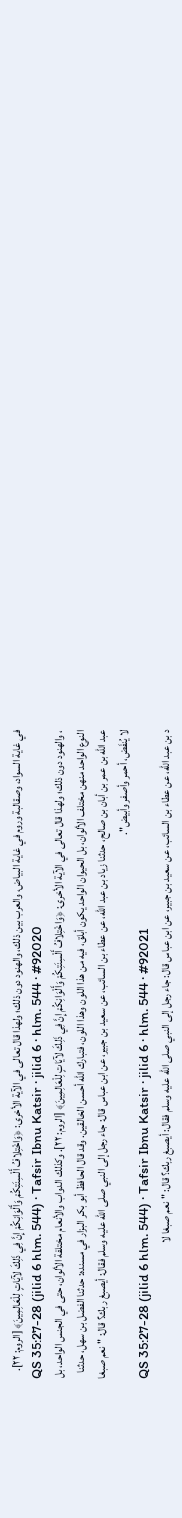في غاية السواد، وصقالبة وروم في غاية البياض، والعرب بين ذلك، والهنود دون ذلك؛ ولهذا قال تعالى في الآية الأخرى: ﴿وَاخْتِلافُ أَلْسِنَتِكُمْ وَأَلْوَانِكُمْ إِنَّ فِي ذَلِكَ لآيَاتٍ لِلْعَالِمِينَ﴾ [الروم: ٢٢].
QS 35:27-28 (jilid 6 hlm. 544) · Tafsir Ibnu Katsir · jilid 6 · hlm. 544 · #92020
، والهنود دون ذلك؛ ولهذا قال تعالى في الآية الأخرى: ﴿وَاخْتِلافُ أَلْسِنَتِكُمْ وَأَلْوَانِكُمْ إِنَّ فِي ذَلِكَ لآيَاتٍ لِلْعَالِمِينَ﴾ [الروم: ٢٢]. وكذلك الدواب والأنعام مختلفة الألوان، حتى في الجنس الواحد، بل النوع الواحد منهن مختلف الألوان، بل الحيوان الواحد يكون أبلق، فيه من هذا اللون وهذا اللون، فتبارك الله أحسن الخالقين. وقد قال الحافظ أبو بكر البزار في مسنده: حدثنا الفضل بن سهل، حدثنا عبد الله بن عمر بن أبان بن صالح، حدثنا زياد بن عبد الله، عن عطاء بن السائب، عن سعيد بن جبير، عن ابن عباس قال: جاء رجل إلى النبي صلى الله عليه وسلم فقال: أيصبغ ربك؟ قال: "نعم صبغا لا يُنفَض، أحمر وأصفر وأبيض".
QS 35:27-28 (jilid 6 hlm. 544) · Tafsir Ibnu Katsir · jilid 6 · hlm. 544 · #92021
د بن عبد الله، عن عطاء بن السائب، عن سعيد بن جبير، عن ابن عباس قال: جاء رجل إلى النبي صلى الله عليه وسلم فقال: أيصبغ ربك؟ قال: "نعم صبغا لا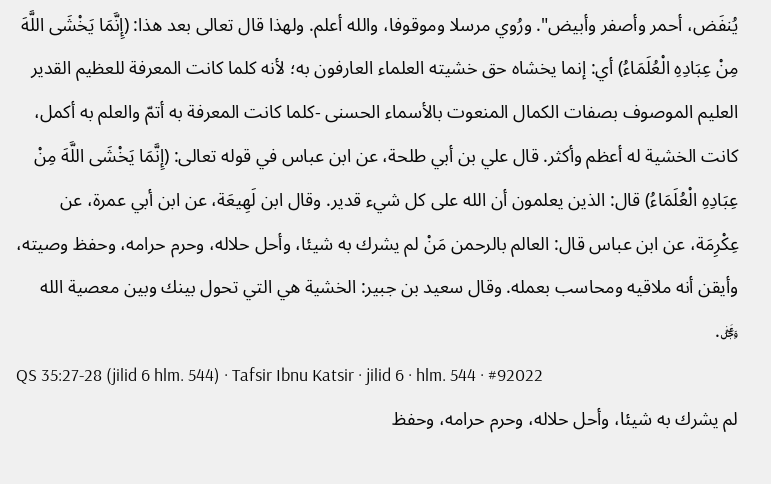يُنفَض، أحمر وأصفر وأبيض". ورُوي مرسلا وموقوفا، والله أعلم. ولهذا قال تعالى بعد هذا: (إِنَّمَا يَخْشَى اللَّهَ مِنْ عِبَادِهِ الْعُلَمَاءُ) أي: إنما يخشاه حق خشيته العلماء العارفون به؛ لأنه كلما كانت المعرفة للعظيم القدير العليم الموصوف بصفات الكمال المنعوت بالأسماء الحسنى -كلما كانت المعرفة به أتمّ والعلم به أكمل، كانت الخشية له أعظم وأكثر. قال علي بن أبي طلحة، عن ابن عباس في قوله تعالى: (إِنَّمَا يَخْشَى اللَّهَ مِنْ عِبَادِهِ الْعُلَمَاءُ) قال: الذين يعلمون أن الله على كل شيء قدير. وقال ابن لَهِيعَة، عن ابن أبي عمرة، عن عِكْرِمَة، عن ابن عباس قال: العالم بالرحمن مَنْ لم يشرك به شيئا، وأحل حلاله، وحرم حرامه، وحفظ وصيته، وأيقن أنه ملاقيه ومحاسب بعمله. وقال سعيد بن جبير: الخشية هي التي تحول بينك وبين معصية الله ﷿.
QS 35:27-28 (jilid 6 hlm. 544) · Tafsir Ibnu Katsir · jilid 6 · hlm. 544 · #92022
لم يشرك به شيئا، وأحل حلاله، وحرم حرامه، وحفظ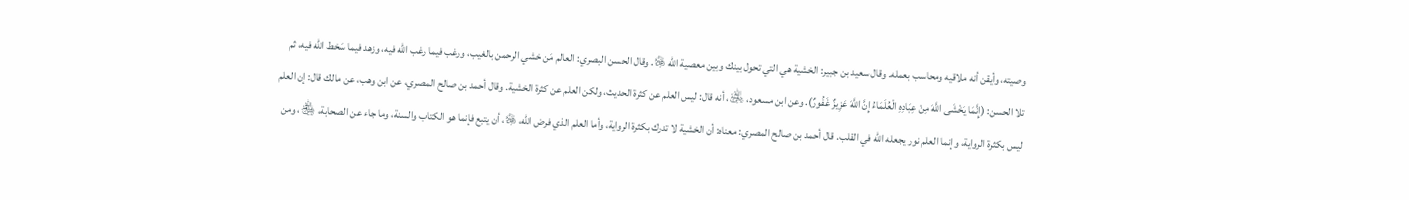وصيته، وأيقن أنه ملاقيه ومحاسب بعمله. وقال سعيد بن جبير: الخشية هي التي تحول بينك وبين معصية الله ﷿. وقال الحسن البصري: العالم مَن خشي الرحمن بالغيب، ورغب فيما رغب الله فيه، وزهد فيما سَخط الله فيه، ثم تلا الحسن: (إِنَّمَا يَخْشَى اللَّهَ مِنْ عِبَادِهِ الْعُلَمَاءُ إِنَّ اللَّهَ عَزِيزٌ غَفُورٌ). وعن ابن مسعود، ﵁، أنه قال: ليس العلم عن كثرة الحديث، ولكن العلم عن كثرة الخشية. وقال أحمد بن صالح المصري، عن ابن وهب، عن مالك قال: إن العلم ليس بكثرة الرواية، وإنما العلم نور يجعله الله في القلب. قال أحمد بن صالح المصري: معناه: أن الخشية لا تدرك بكثرة الرواية، وأما العلم الذي فرض الله، ﷿، أن يتبع فإنما هو الكتاب والسنة، وما جاء عن الصحابة، ﵃، ومن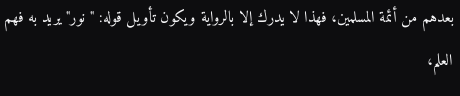بعدهم من أئمة المسلمين، فهذا لا يدرك إلا بالرواية ويكون تأويل قوله: "نور" يريد به فهم العلم،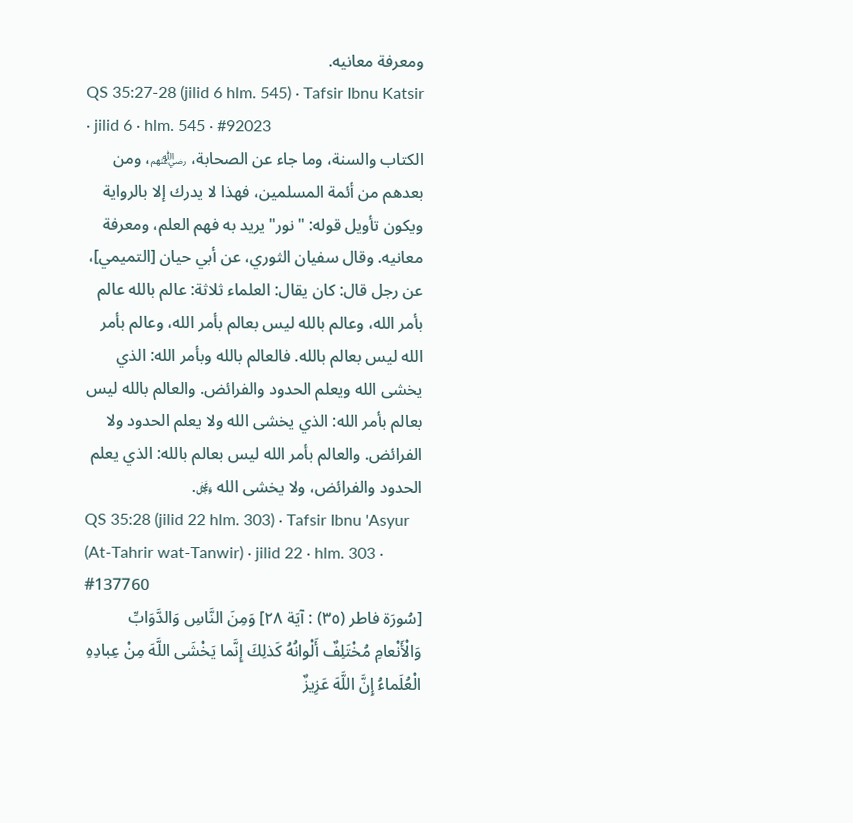ومعرفة معانيه.
QS 35:27-28 (jilid 6 hlm. 545) · Tafsir Ibnu Katsir · jilid 6 · hlm. 545 · #92023
الكتاب والسنة، وما جاء عن الصحابة، ﵃، ومن بعدهم من أئمة المسلمين، فهذا لا يدرك إلا بالرواية ويكون تأويل قوله: "نور" يريد به فهم العلم، ومعرفة معانيه. وقال سفيان الثوري، عن أبي حيان [التميمي]، عن رجل قال: كان يقال: العلماء ثلاثة: عالم بالله عالم بأمر الله، وعالم بالله ليس بعالم بأمر الله، وعالم بأمر الله ليس بعالم بالله. فالعالم بالله وبأمر الله: الذي يخشى الله ويعلم الحدود والفرائض. والعالم بالله ليس بعالم بأمر الله: الذي يخشى الله ولا يعلم الحدود ولا الفرائض. والعالم بأمر الله ليس بعالم بالله: الذي يعلم الحدود والفرائض، ولا يخشى الله ﷿.
QS 35:28 (jilid 22 hlm. 303) · Tafsir Ibnu 'Asyur (At-Tahrir wat-Tanwir) · jilid 22 · hlm. 303 · #137760
[سُورَة فاطر (٣٥) : آيَة ٢٨] وَمِنَ النَّاسِ وَالدَّوَابِّ وَالْأَنْعامِ مُخْتَلِفٌ أَلْوانُهُ كَذلِكَ إِنَّما يَخْشَى اللَّهَ مِنْ عِبادِهِ الْعُلَماءُ إِنَّ اللَّهَ عَزِيزٌ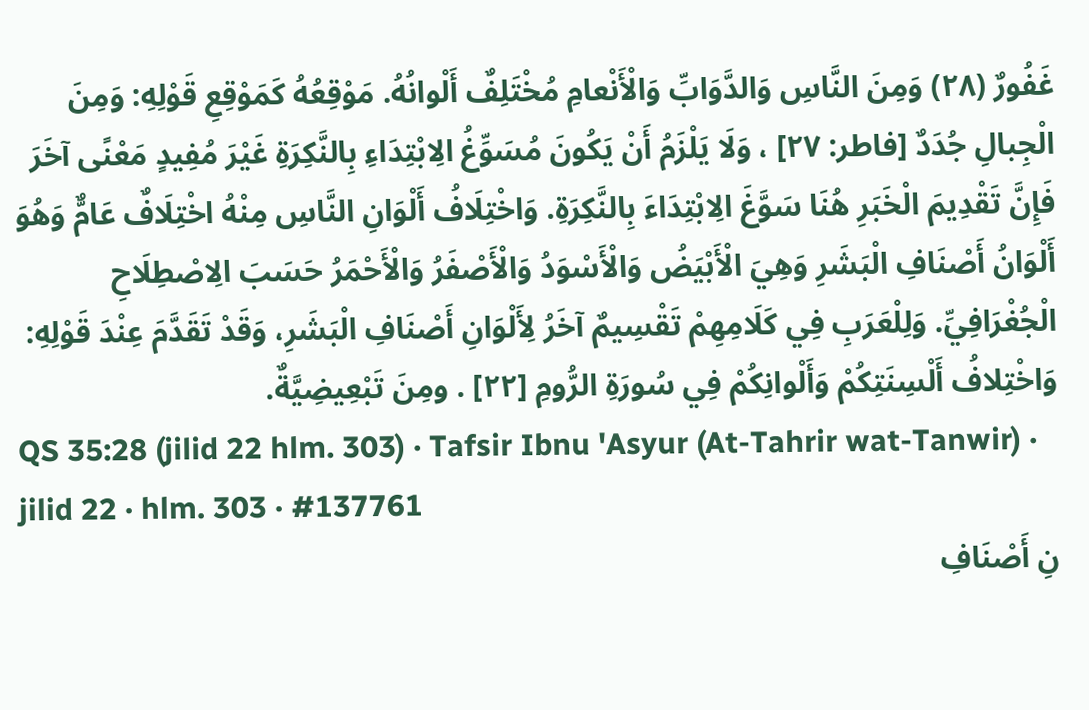غَفُورٌ (٢٨) وَمِنَ النَّاسِ وَالدَّوَابِّ وَالْأَنْعامِ مُخْتَلِفٌ أَلْوانُهُ. مَوْقِعُهُ كَمَوْقِعِ قَوْلِهِ: وَمِنَ الْجِبالِ جُدَدٌ [فاطر: ٢٧] ، وَلَا يَلْزَمُ أَنْ يَكُونَ مُسَوِّغُ الِابْتِدَاءِ بِالنَّكِرَةِ غَيْرَ مُفِيدٍ مَعْنًى آخَرَ فَإِنَّ تَقْدِيمَ الْخَبَرِ هُنَا سَوَّغَ الِابْتِدَاءَ بِالنَّكِرَةِ. وَاخْتِلَافُ أَلْوَانِ النَّاسِ مِنْهُ اخْتِلَافٌ عَامٌّ وَهُوَ أَلْوَانُ أَصْنَافِ الْبَشَرِ وَهِيَ الْأَبْيَضُ وَالْأَسْوَدُ وَالْأَصْفَرُ وَالْأَحْمَرُ حَسَبَ الِاصْطِلَاحِ الْجُغْرَافِيِّ. وَلِلْعَرَبِ فِي كَلَامِهِمْ تَقْسِيمٌ آخَرُ لِأَلْوَانِ أَصْنَافِ الْبَشَرِ، وَقَدْ تَقَدَّمَ عِنْدَ قَوْلِهِ: وَاخْتِلافُ أَلْسِنَتِكُمْ وَأَلْوانِكُمْ فِي سُورَةِ الرُّومِ [٢٢] . ومِنَ تَبْعِيضِيَّةٌ.
QS 35:28 (jilid 22 hlm. 303) · Tafsir Ibnu 'Asyur (At-Tahrir wat-Tanwir) · jilid 22 · hlm. 303 · #137761
نِ أَصْنَافِ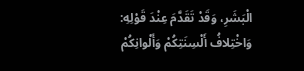الْبَشَرِ، وَقَدْ تَقَدَّمَ عِنْدَ قَوْلِهِ: وَاخْتِلافُ أَلْسِنَتِكُمْ وَأَلْوانِكُمْ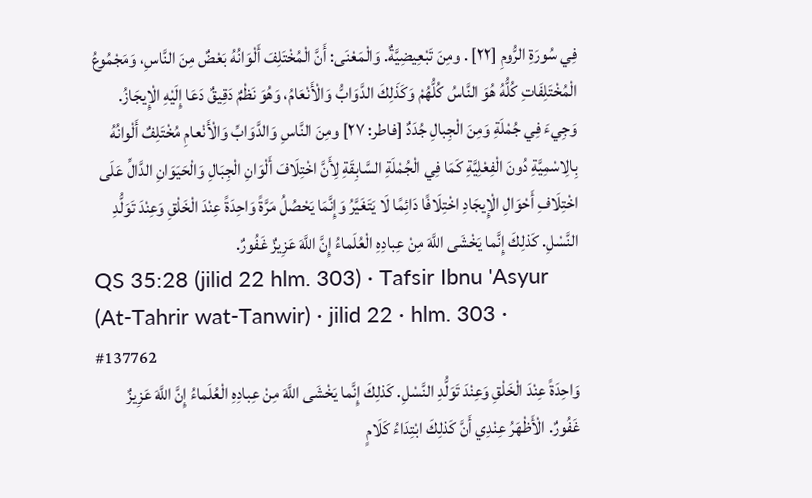فِي سُورَةِ الرُّومِ [٢٢] . ومِنَ تَبْعِيضِيَّةٌ. وَالْمَعْنَى: أَنَّ الْمُخْتَلِفَ أَلْوَانُهُ بَعْضٌ مِنَ النَّاسِ، وَمَجْمُوعُ الْمُخْتَلِفَاتِ كُلُّهُ هُوَ النَّاسُ كُلُّهُمْ وَكَذَلِكَ الدَّوَابُّ وَالْأَنْعَامُ، وَهُوَ نَظْمٌ دَقِيقٌ دَعَا إِلَيْهِ الْإِيجَازُ. وَجِيءَ فِي جُمْلَةِ وَمِنَ الْجِبالِ جُدَدٌ [فاطر: ٢٧] ومِنَ النَّاسِ وَالدَّوَابِّ وَالْأَنْعامِ مُخْتَلِفٌ أَلْوانُهُ بِالِاسْمِيَّةِ دُونَ الْفِعْلِيَّةِ كَمَا فِي الْجُمْلَةِ السَّابِقَةِ لِأَنَّ اخْتِلَافَ أَلْوَانِ الْجِبَالِ وَالْحَيَوَانِ الدَّالِّ عَلَى اخْتِلَافِ أَحْوَالِ الْإِيجَادِ اخْتِلَافًا دَائِمًا لَا يَتَغَيَّرُ وَإِنَّمَا يَحْصُلُ مَرَّةً وَاحِدَةً عِنْدَ الْخَلْقِ وَعِنْدَ تَوَلُّدِ النَّسْلِ. كَذلِكَ إِنَّما يَخْشَى اللَّهَ مِنْ عِبادِهِ الْعُلَماءُ إِنَّ اللَّهَ عَزِيزٌ غَفُورٌ.
QS 35:28 (jilid 22 hlm. 303) · Tafsir Ibnu 'Asyur (At-Tahrir wat-Tanwir) · jilid 22 · hlm. 303 · #137762
وَاحِدَةً عِنْدَ الْخَلْقِ وَعِنْدَ تَوَلُّدِ النَّسْلِ. كَذلِكَ إِنَّما يَخْشَى اللَّهَ مِنْ عِبادِهِ الْعُلَماءُ إِنَّ اللَّهَ عَزِيزٌ غَفُورٌ. الْأَظْهَرُ عِنْدِي أَنَّ كَذلِكَ ابْتِدَاءُ كَلَامٍ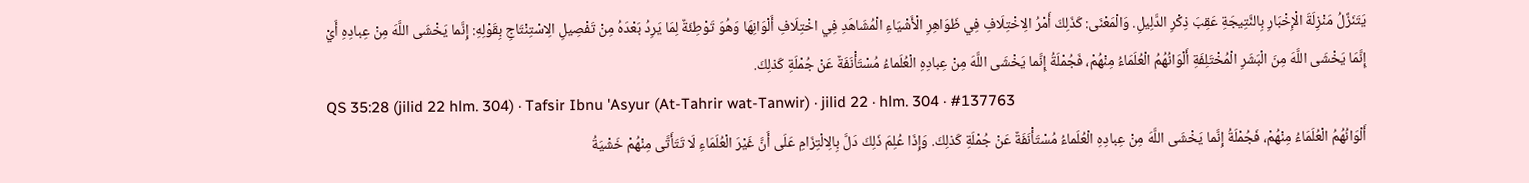يَتَنَزَّلُ مَنْزِلَةَ الْإِخْبَارِ بِالنَّتِيجَةِ عَقِبَ ذِكْرِ الدَّلِيلِ. وَالْمَعْنَى: كَذَلِكَ أَمْرُ الِاخْتِلَافِ فِي ظَوَاهِرِ الْأَشْيَاءِ الْمُشَاهَدِ فِي اخْتِلَافِ أَلْوَانِهَا وَهُوَ تَوْطِئَةٌ لِمَا يَرِدُ بَعْدَهُ مِنْ تَفْصِيلِ الِاسْتِنْتَاجِ بِقَوْلِهِ: إِنَّما يَخْشَى اللَّهَ مِنْ عِبادِهِ أَيْ إِنَّمَا يَخْشَى اللَّهَ مِنَ الْبَشَرِ الْمُخْتَلِفَةِ أَلْوَانُهُمُ الْعُلَمَاءُ مِنْهُمْ، فَجُمْلَةُ إِنَّما يَخْشَى اللَّهَ مِنْ عِبادِهِ الْعُلَماءُ مُسْتَأْنَفَةٌ عَنْ جُمْلَةِ كَذلِكَ.
QS 35:28 (jilid 22 hlm. 304) · Tafsir Ibnu 'Asyur (At-Tahrir wat-Tanwir) · jilid 22 · hlm. 304 · #137763
أَلْوَانُهُمُ الْعُلَمَاءُ مِنْهُمْ، فَجُمْلَةُ إِنَّما يَخْشَى اللَّهَ مِنْ عِبادِهِ الْعُلَماءُ مُسْتَأْنَفَةٌ عَنْ جُمْلَةِ كَذلِكَ. وَإِذَا عُلِمَ ذَلِكَ دَلَّ بِالِالْتِزَامِ عَلَى أَنَّ غَيْرَ الْعُلَمَاءِ لَا تَتَأَتَّى مِنْهُمْ خَشْيَةُ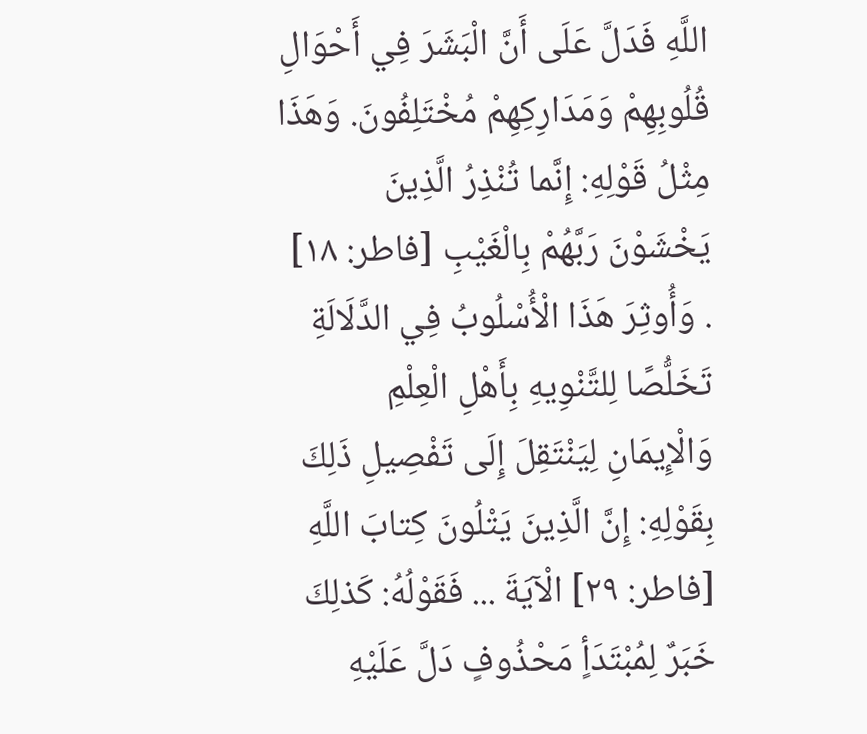اللَّهِ فَدَلَّ عَلَى أَنَّ الْبَشَرَ فِي أَحْوَالِ قُلُوبِهِمْ وَمَدَارِكِهِمْ مُخْتَلِفُونَ. وَهَذَا مِثْلُ قَوْلِهِ: إِنَّما تُنْذِرُ الَّذِينَ يَخْشَوْنَ رَبَّهُمْ بِالْغَيْبِ [فاطر: ١٨] . وَأُوثِرَ هَذَا الْأُسْلُوبُ فِي الدَّلَالَةِ تَخَلُّصًا لِلتَّنْوِيهِ بِأَهْلِ الْعِلْمِ وَالْإِيمَانِ لِيَنْتَقِلَ إِلَى تَفْصِيلِ ذَلِكَ بِقَوْلِهِ: إِنَّ الَّذِينَ يَتْلُونَ كِتابَ اللَّهِ [فاطر: ٢٩] الْآيَةَ ... فَقَوْلُهُ: كَذلِكَ خَبَرٌ لِمُبْتَدَأٍ مَحْذُوفٍ دَلَّ عَلَيْهِ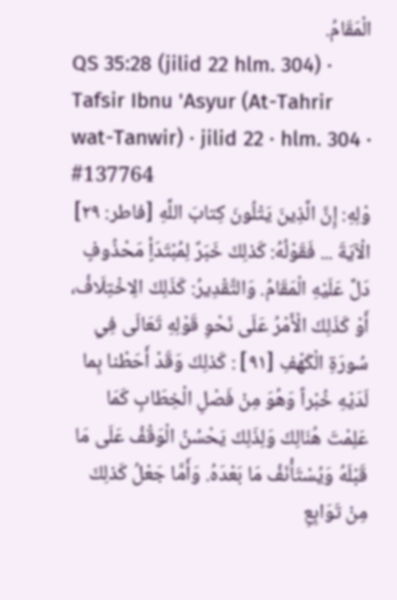الْمَقَامُ.
QS 35:28 (jilid 22 hlm. 304) · Tafsir Ibnu 'Asyur (At-Tahrir wat-Tanwir) · jilid 22 · hlm. 304 · #137764
وْلِهِ: إِنَّ الَّذِينَ يَتْلُونَ كِتابَ اللَّهِ [فاطر: ٢٩] الْآيَةَ ... فَقَوْلُهُ: كَذلِكَ خَبَرٌ لِمُبْتَدَأٍ مَحْذُوفٍ دَلَّ عَلَيْهِ الْمَقَامُ. وَالتَّقْدِيرُ: كَذَلِكَ الِاخْتِلَافُ، أَوْ كَذَلِكَ الْأَمْرُ عَلَى نَحْوِ قَوْلِهِ تَعَالَى فِي سُورَةِ الْكَهْفِ [٩١] : كَذلِكَ وَقَدْ أَحَطْنا بِما لَدَيْهِ خُبْراً وَهُوَ مِنْ فَصْلِ الْخِطَابِ كَمَا عَلِمْتَ هُنَالِكَ وَلِذَلِكَ يَحْسُنُ الْوَقْفُ عَلَى مَا قَبْلَهُ وَيُسْتَأْنَفُ مَا بَعْدَهُ. وَأَمَّا جَعْلُ كَذلِكَ مِنْ تَوَابِعِ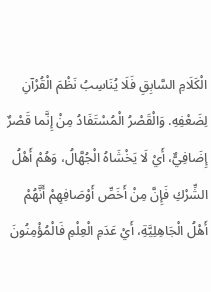الْكَلَامِ السَّابِقِ فَلَا يُنَاسِبُ نَظْمَ الْقُرْآنِ لِضَعْفِهِ. وَالْقَصْرُ الْمُسْتَفَادُ مِنْ إِنَّما قَصْرٌ إِضَافِيٌّ، أَيْ لَا يَخْشَاهُ الْجُهَّالُ، وَهُمْ أَهْلُ الشِّرْكِ فَإِنَّ مِنْ أَخَصِّ أَوْصَافِهِمْ أَنَّهُمْ أَهْلُ الْجَاهِلِيَّةِ، أَيْ عَدَمِ الْعِلْمِ فَالْمُؤْمِنُونَ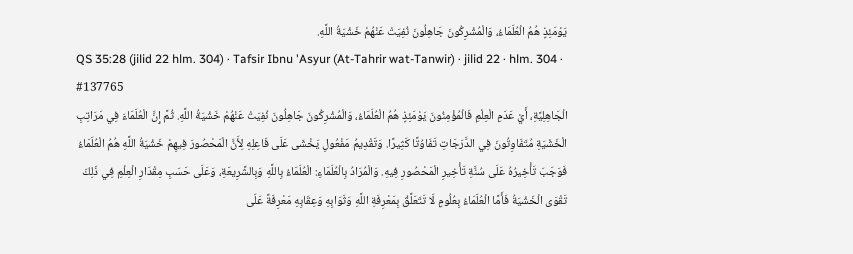يَوْمَئِذٍ هُمُ الْعُلَمَاءُ، وَالْمُشْرِكُونَ جَاهِلُونَ نُفِيَتْ عَنْهُمْ خَشْيَةُ اللَّهِ.
QS 35:28 (jilid 22 hlm. 304) · Tafsir Ibnu 'Asyur (At-Tahrir wat-Tanwir) · jilid 22 · hlm. 304 · #137765
الْجَاهِلِيَّةِ، أَيْ عَدَمِ الْعِلْمِ فَالْمُؤْمِنُونَ يَوْمَئِذٍ هُمُ الْعُلَمَاءُ، وَالْمُشْرِكُونَ جَاهِلُونَ نُفِيَتْ عَنْهُمْ خَشْيَةُ اللَّهِ. ثُمَّ إِنَّ الْعُلَمَاءَ فِي مَرَاتِبِ الْخَشْيَةِ مُتَفَاوِتُونَ فِي الدَّرَجَاتِ تَفَاوُتًا كَثِيرًا. وَتَقْدِيمُ مَفْعُولِ يَخْشَى عَلَى فَاعِلِهِ لِأَنَّ الْمَحْصُورَ فِيهِمْ خَشْيَةُ اللَّهِ هُمُ الْعُلَمَاءُ فَوَجَبَ تَأْخِيرُهُ عَلَى سُنَّةِ تَأْخِيرِ الْمَحْصُورِ فِيهِ. وَالْمُرَادُ بِالْعُلَمَاءِ: الْعُلَمَاءُ بِاللَّهِ وَبِالشَّرِيعَةِ، وَعَلَى حَسَبِ مِقْدَارِ الْعِلْمِ فِي ذَلِكَ تَقْوَى الْخَشْيَةُ فَأَمَّا الْعُلَمَاءُ بِعُلُومٍ لَا تَتَعَلَّقُ بِمَعْرِفَةِ اللَّهِ وَثَوَابِهِ وَعِقَابِهِ مَعْرِفَةً عَلَى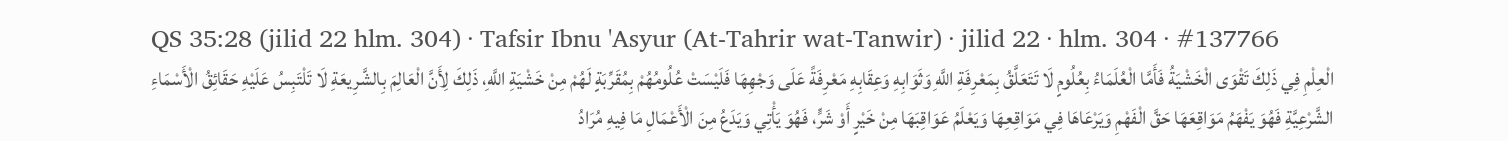QS 35:28 (jilid 22 hlm. 304) · Tafsir Ibnu 'Asyur (At-Tahrir wat-Tanwir) · jilid 22 · hlm. 304 · #137766
الْعِلْمِ فِي ذَلِكَ تَقْوَى الْخَشْيَةُ فَأَمَّا الْعُلَمَاءُ بِعُلُومٍ لَا تَتَعَلَّقُ بِمَعْرِفَةِ اللَّهِ وَثَوَابِهِ وَعِقَابِهِ مَعْرِفَةً عَلَى وَجْهِهَا فَلَيْسَتْ عُلُومُهُمْ بِمُقَرِّبَةٍ لَهُمْ مِنْ خَشْيَةِ اللَّهِ، ذَلِكَ لِأَنَّ الْعَالِمَ بِالشَّرِيعَةِ لَا تَلْتَبِسُ عَلَيْهِ حَقَائِقُ الْأَسْمَاءِ الشَّرْعِيَّةِ فَهُوَ يَفْهَمُ مَوَاقِعَهَا حَقَّ الْفَهْمِ وَيَرْعَاهَا فِي مَوَاقِعِهَا وَيَعْلَمُ عَوَاقِبَهَا مِنْ خَيْرٍ أَوْ شَرٍّ، فَهُوَ يَأْتِي وَيَدَعُ مِنَ الْأَعْمَالِ مَا فِيهِ مُرَادُ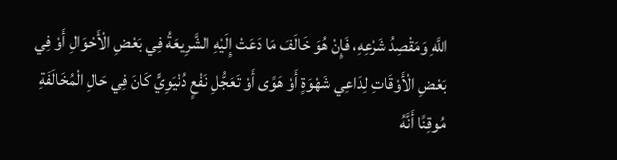اللَّهِ وَمَقْصِدُ شَرْعِهِ، فَإِنْ هُوَ خَالَفَ مَا دَعَتْ إِلَيْهِ الشَّرِيعَةُ فِي بَعْضِ الْأَحْوَالِ أَوْ فِي بَعْضِ الْأَوْقَاتِ لِدَاعِي شَهْوَةٍ أَوْ هَوًى أَوْ تَعَجُّلِ نَفْعٍ دُنْيَوِيٍّ كَانَ فِي حَالِ الْمُخَالَفَةِ مُوقِنًا أَنَّهُ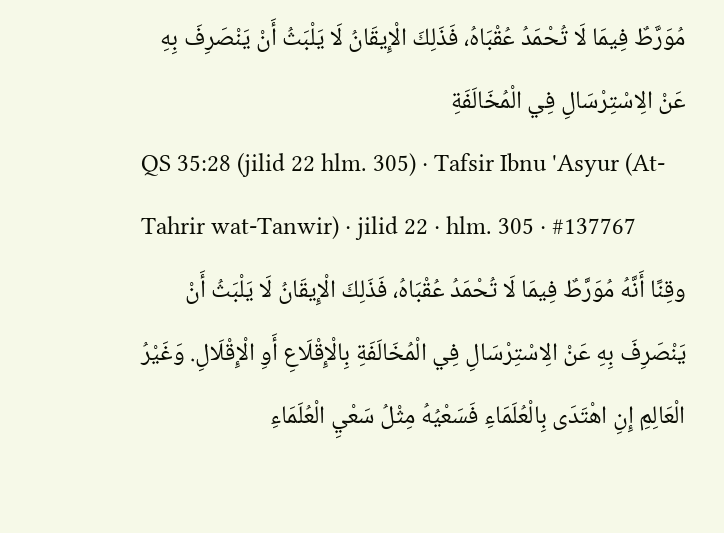مُوَرَّطٌ فِيمَا لَا تُحْمَدُ عُقْبَاهُ، فَذَلِكَ الْإِيقَانُ لَا يَلْبَثُ أَنْ يَنْصَرِفَ بِهِ عَنْ الِاسْتِرْسَالِ فِي الْمُخَالَفَةِ
QS 35:28 (jilid 22 hlm. 305) · Tafsir Ibnu 'Asyur (At-Tahrir wat-Tanwir) · jilid 22 · hlm. 305 · #137767
وقِنًا أَنَّهُ مُوَرَّطٌ فِيمَا لَا تُحْمَدُ عُقْبَاهُ، فَذَلِكَ الْإِيقَانُ لَا يَلْبَثُ أَنْ يَنْصَرِفَ بِهِ عَنْ الِاسْتِرْسَالِ فِي الْمُخَالَفَةِ بِالْإِقْلَاعِ أَوِ الْإِقْلَالِ. وَغَيْرُ الْعَالِمِ إِنِ اهْتَدَى بِالْعُلَمَاءِ فَسَعْيُهُ مِثْلُ سَعْيِ الْعُلَمَاءِ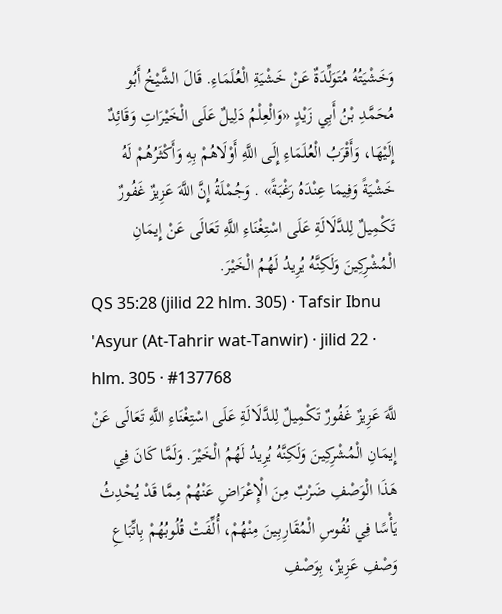وَخَشْيَتُهُ مُتَوَلِّدَةٌ عَنْ خَشْيَةِ الْعُلَمَاءِ. قَالَ الشَّيْخُ أَبُو مُحَمَّدِ بْنُ أَبِي زَيْدٍ «وَالْعِلْمُ دَلِيلٌ عَلَى الْخَيْرَاتِ وَقَائِدٌ إِلَيْهَا، وَأَقْرَبُ الْعُلَمَاءِ إِلَى اللَّهِ أَوْلَاهُمْ بِهِ وَأَكْثَرُهُمْ لَهُ خَشْيَةً وَفِيمَا عِنْدَهُ رَغْبَةً» . وَجُمْلَةُ إِنَّ اللَّهَ عَزِيزٌ غَفُورٌ تَكْمِيلٌ لِلدَّلَالَةِ عَلَى اسْتِغْنَاءِ اللَّهِ تَعَالَى عَنْ إِيمَانِ الْمُشْرِكِينَ وَلَكِنَّهُ يُرِيدُ لَهُمُ الْخَيْرَ.
QS 35:28 (jilid 22 hlm. 305) · Tafsir Ibnu 'Asyur (At-Tahrir wat-Tanwir) · jilid 22 · hlm. 305 · #137768
للَّهَ عَزِيزٌ غَفُورٌ تَكْمِيلٌ لِلدَّلَالَةِ عَلَى اسْتِغْنَاءِ اللَّهِ تَعَالَى عَنْ إِيمَانِ الْمُشْرِكِينَ وَلَكِنَّهُ يُرِيدُ لَهُمُ الْخَيْرَ. وَلَمَّا كَانَ فِي هَذَا الْوَصْفِ ضَرْبٌ مِنَ الْإِعْرَاضِ عَنْهُمْ مِمَّا قَدْ يُحْدِثُ يَأْسًا فِي نُفُوسِ الْمُقَارِبِينَ مِنْهُمْ، أُلِّفَتْ قُلُوبُهُمْ بِاتِّبَاعِ وَصْفِ عَزِيزٌ، بِوَصْفِ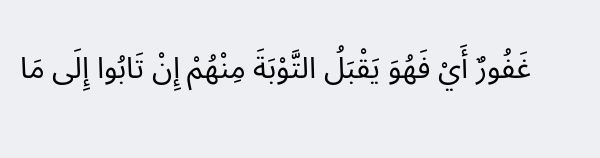غَفُورٌ أَيْ فَهُوَ يَقْبَلُ التَّوْبَةَ مِنْهُمْ إِنْ تَابُوا إِلَى مَا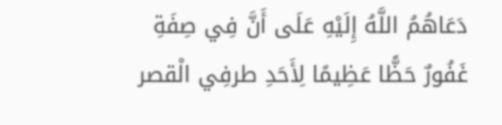دَعَاهُمُ اللَّهُ إِلَيْهِ عَلَى أَنَّ فِي صِفَةِ غَفُورٌ حَظًّا عَظِيمًا لِأَحَدِ طرفِي الْقصر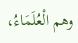وهم الْعُلَمَاءُ،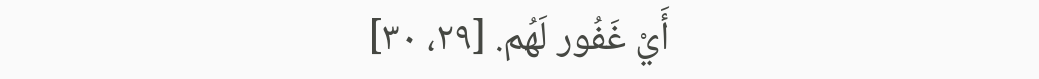أَيْ غَفُور لَهُم. [٢٩، ٣٠]